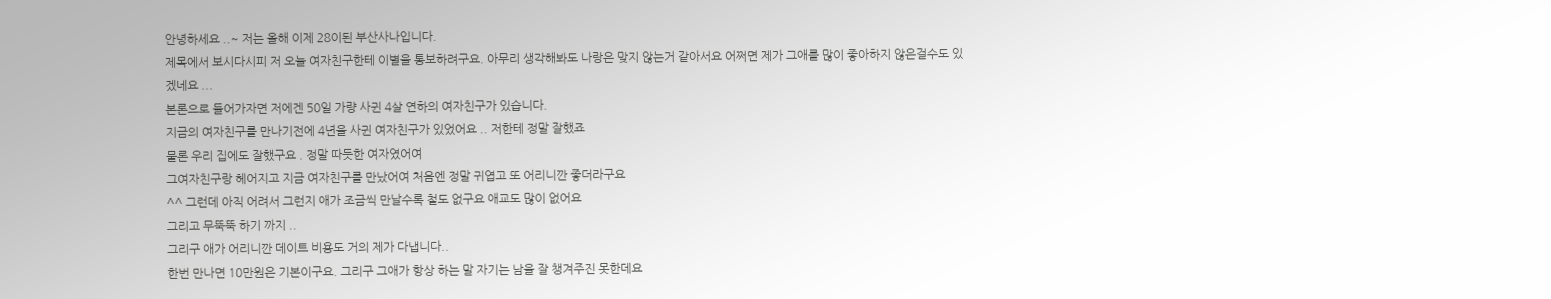안녕하세요 ..~ 저는 올해 이제 28이된 부산사나입니다.
제목에서 보시다시피 저 오늘 여자친구한테 이별을 통보하려구요. 아무리 생각해봐도 나랑은 맞지 않는거 같아서요 어쩌면 제가 그애를 많이 좋아하지 않은걸수도 있겠네요 ...
본론으로 들어가자면 저에겐 50일 가량 사귄 4살 연하의 여자친구가 있습니다.
지금의 여자친구를 만나기전에 4년을 사귄 여자친구가 있었어요 .. 저한테 정말 잘했죠
물론 우리 집에도 잘했구요 . 정말 따듯한 여자였어여
그여자친구랑 헤어지고 지금 여자친구를 만났어여 처음엔 정말 귀엽고 또 어리니깐 좋더라구요
^^ 그런데 아직 어려서 그런지 애가 조금씩 만날수록 철도 없구요 애교도 많이 없어요
그리고 무뚝뚝 하기 까지 ..
그리구 애가 어리니깐 데이트 비용도 거의 제가 다냅니다..
한번 만나면 10만원은 기본이구요. 그리구 그애가 항상 하는 말 자기는 남을 잘 챙겨주진 못한데요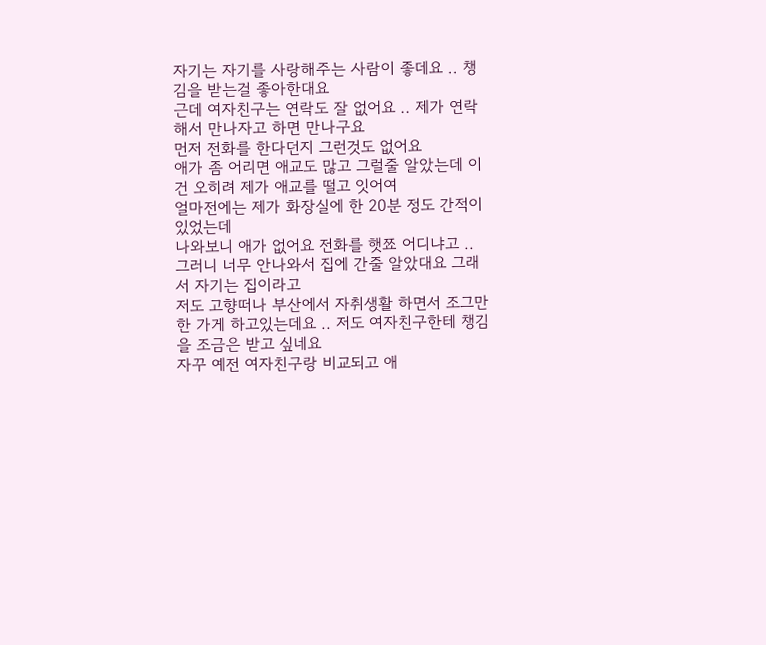자기는 자기를 사랑해주는 사람이 좋데요 .. 챙김을 받는걸 좋아한대요
근데 여자친구는 연락도 잘 없어요 .. 제가 연락 해서 만나자고 하면 만나구요
먼저 전화를 한다던지 그런것도 없어요
애가 좀 어리면 애교도 많고 그럴줄 알았는데 이건 오히려 제가 애교를 떨고 잇어여
얼마전에는 제가 화장실에 한 20분 정도 간적이 있었는데
나와보니 애가 없어요 전화를 햇쬬 어디냐고 ..
그러니 너무 안나와서 집에 간줄 알았대요 그래서 자기는 집이라고
저도 고향떠나 부산에서 자취생활 하면서 조그만한 가게 하고있는데요 .. 저도 여자친구한테 챙김을 조금은 받고 싶네요
자꾸 예전 여자친구랑 비교되고 애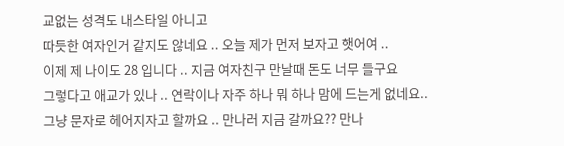교없는 성격도 내스타일 아니고
따듯한 여자인거 같지도 않네요 .. 오늘 제가 먼저 보자고 햇어여 ..
이제 제 나이도 28 입니다 .. 지금 여자친구 만날때 돈도 너무 들구요
그렇다고 애교가 있나 .. 연락이나 자주 하나 뭐 하나 맘에 드는게 없네요..
그냥 문자로 헤어지자고 할까요 .. 만나러 지금 갈까요?? 만나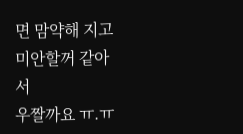면 맘약해 지고 미안할꺼 같아서
우짤까요 ㅠ.ㅠ